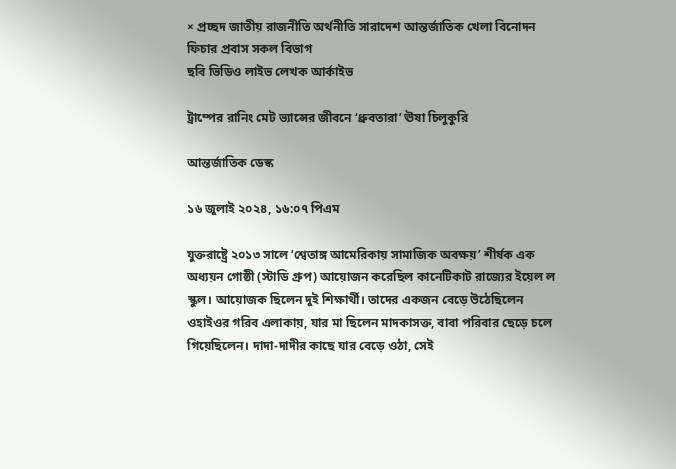× প্রচ্ছদ জাতীয় রাজনীতি অর্থনীতি সারাদেশ আন্তর্জাতিক খেলা বিনোদন ফিচার প্রবাস সকল বিভাগ
ছবি ভিডিও লাইভ লেখক আর্কাইভ

ট্রাম্পের রানিং মেট ভ্যান্সের জীবনে ‘ধ্রুবতারা’ ঊষা চিলুকুরি

আন্তর্জাতিক ডেস্ক

১৬ জুলাই ২০২৪, ১৬:০৭ পিএম

যুক্তরাষ্ট্রে ২০১৩ সালে ‘শ্বেতাঙ্গ আমেরিকায় সামাজিক অবক্ষয়’ শীর্ষক এক অধ্যয়ন গোষ্ঠী (স্টাডি গ্রুপ) আয়োজন করেছিল কানেটিকাট রাজ্যের ইয়েল ল স্কুল। আয়োজক ছিলেন দুই শিক্ষার্থী। তাদের একজন বেড়ে উঠেছিলেন ওহাইওর গরিব এলাকায়, যার মা ছিলেন মাদকাসক্ত, বাবা পরিবার ছেড়ে চলে গিয়েছিলেন। দাদা-দাদীর কাছে যার বেড়ে ওঠা, সেই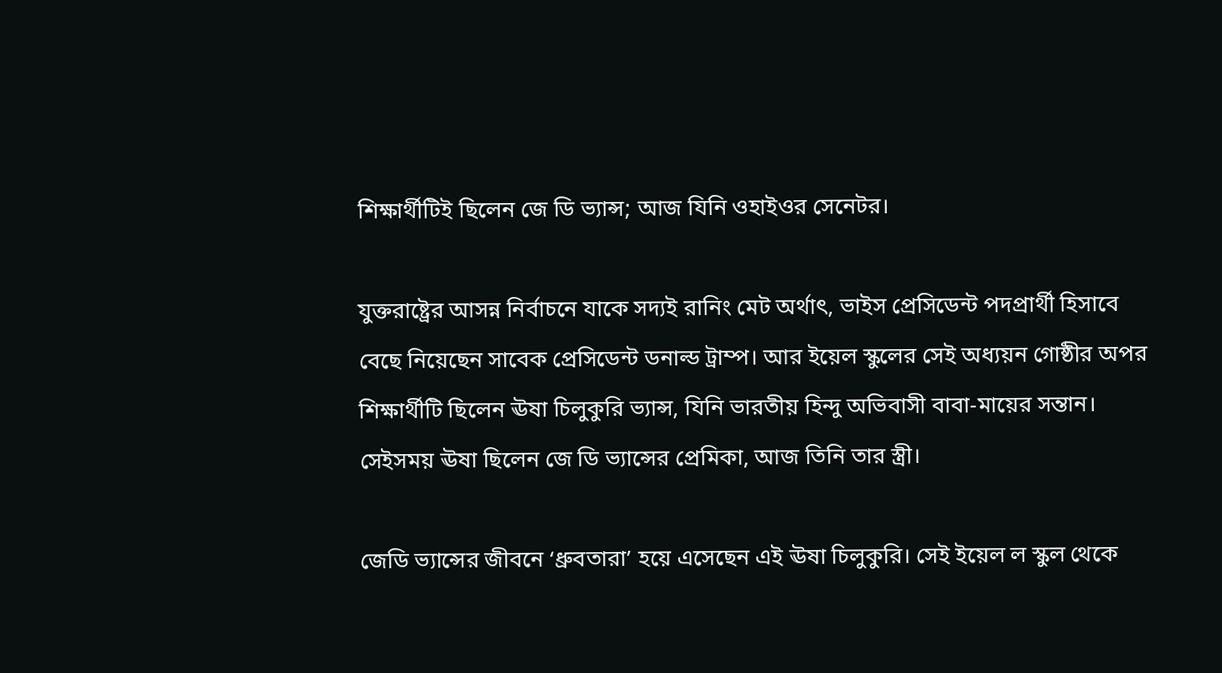শিক্ষার্থীটিই ছিলেন জে ডি ভ্যান্স; আজ যিনি ওহাইওর সেনেটর।

যুক্তরাষ্ট্রের আসন্ন নির্বাচনে যাকে সদ্যই রানিং মেট অর্থাৎ, ভাইস প্রেসিডেন্ট পদপ্রার্থী হিসাবে বেছে নিয়েছেন সাবেক প্রেসিডেন্ট ডনাল্ড ট্রাম্প। আর ইয়েল স্কুলের সেই অধ্যয়ন গোষ্ঠীর অপর শিক্ষার্থীটি ছিলেন ঊষা চিলুকুরি ভ্যান্স, যিনি ভারতীয় হিন্দু অভিবাসী বাবা-মায়ের সন্তান। সেইসময় ঊষা ছিলেন জে ডি ভ্যান্সের প্রেমিকা, আজ তিনি তার স্ত্রী।

জেডি ভ্যান্সের জীবনে ‘ধ্রুবতারা’ হয়ে এসেছেন এই ঊষা চিলুকুরি। সেই ইয়েল ল স্কুল থেকে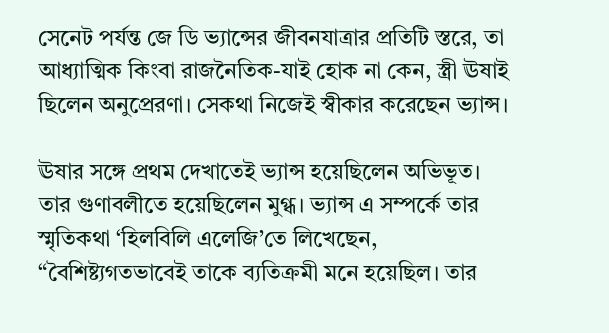সেনেট পর্যন্ত জে ডি ভ্যান্সের জীবনযাত্রার প্রতিটি স্তরে, তা আধ্যাত্মিক কিংবা রাজনৈতিক-যাই হোক না কেন, স্ত্রী ঊষাই ছিলেন অনুপ্রেরণা। সেকথা নিজেই স্বীকার করেছেন ভ্যান্স।

ঊষার সঙ্গে প্রথম দেখাতেই ভ্যান্স হয়েছিলেন অভিভূত। তার গুণাবলীতে হয়েছিলেন মুগ্ধ। ভ্যান্স এ সম্পর্কে তার স্মৃতিকথা ‘হিলবিলি এলেজি’তে লিখেছেন, “বৈশিষ্ট্যগতভাবেই তাকে ব্যতিক্রমী মনে হয়েছিল। তার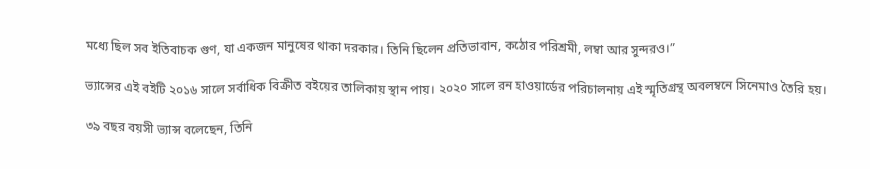মধ্যে ছিল সব ইতিবাচক গুণ, যা একজন মানুষের থাকা দরকার। তিনি ছিলেন প্রতিভাবান, কঠোর পরিশ্রমী, লম্বা আর সুন্দরও।”

ভ্যান্সের এই বইটি ২০১৬ সালে সর্বাধিক বিক্রীত বইয়ের তালিকায় স্থান পায়। ২০২০ সালে রন হাওয়ার্ডের পরিচালনায় এই স্মৃতিগ্রন্থ অবলম্বনে সিনেমাও তৈরি হয়।

৩৯ বছর বয়সী ভ্যান্স বলেছেন, তিনি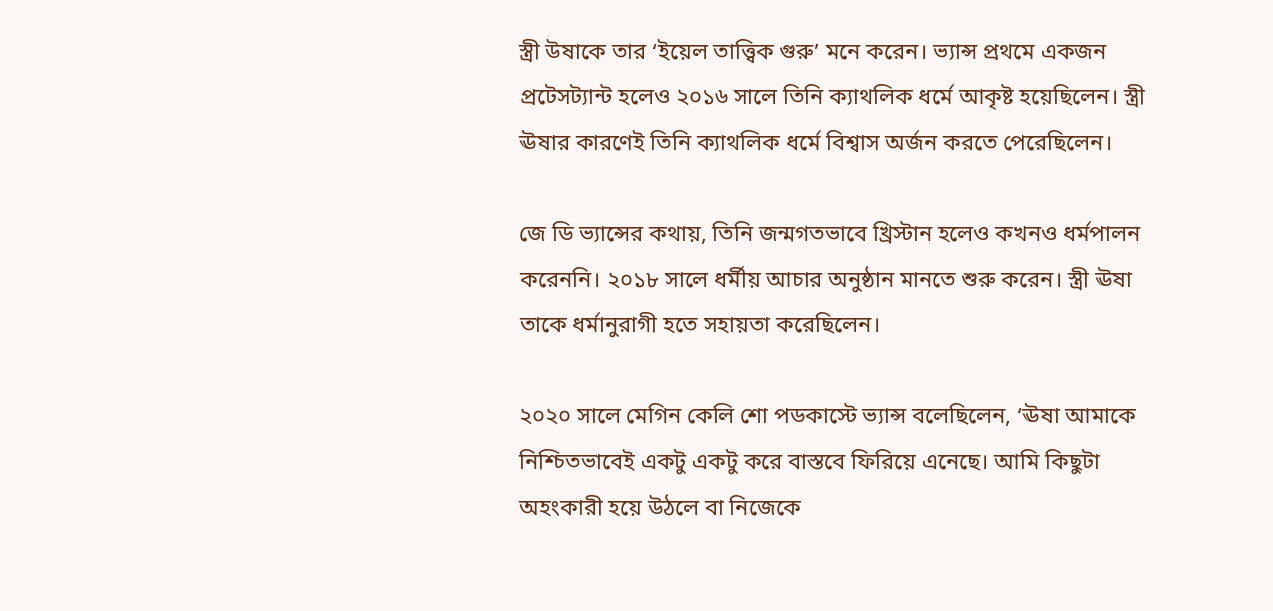স্ত্রী উষাকে তার ‘ইয়েল তাত্ত্বিক গুরু’ মনে করেন। ভ্যান্স প্রথমে একজন প্রটেসট্যান্ট হলেও ২০১৬ সালে তিনি ক্যাথলিক ধর্মে আকৃষ্ট হয়েছিলেন। স্ত্রী ঊষার কারণেই তিনি ক্যাথলিক ধর্মে বিশ্বাস অর্জন করতে পেরেছিলেন।

জে ডি ভ্যান্সের কথায়, তিনি জন্মগতভাবে খ্রিস্টান হলেও কখনও ধর্মপালন করেননি। ২০১৮ সালে ধর্মীয় আচার অনুষ্ঠান মানতে শুরু করেন। স্ত্রী ঊষা তাকে ধর্মানুরাগী হতে সহায়তা করেছিলেন।

২০২০ সালে মেগিন কেলি শো পডকাস্টে ভ্যান্স বলেছিলেন, ‘ঊষা আমাকে নিশ্চিতভাবেই একটু একটু করে বাস্তবে ফিরিয়ে এনেছে। আমি কিছুটা অহংকারী হয়ে উঠলে বা নিজেকে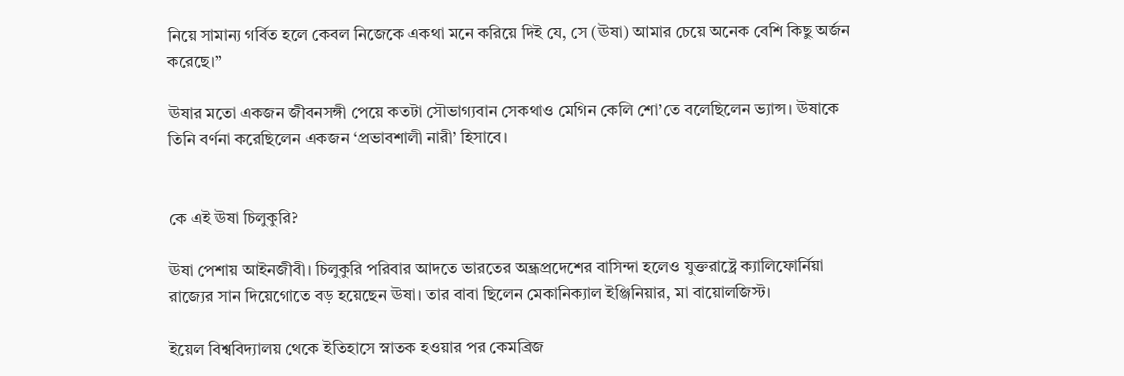নিয়ে সামান্য গর্বিত হলে কেবল নিজেকে একথা মনে করিয়ে দিই যে, সে (ঊষা) আমার চেয়ে অনেক বেশি কিছু অর্জন করেছে।”

ঊষার মতো একজন জীবনসঙ্গী পেয়ে কতটা সৌভাগ্যবান সেকথাও মেগিন কেলি শো’তে বলেছিলেন ভ্যান্স। ঊষাকে তিনি বর্ণনা করেছিলেন একজন ‘প্রভাবশালী নারী’ হিসাবে।


কে এই ঊষা চিলুকুরি?

ঊষা পেশায় আইনজীবী। চিলুকুরি পরিবার আদতে ভারতের অন্ধ্রপ্রদেশের বাসিন্দা হলেও যুক্তরাষ্ট্রে ক্যালিফোর্নিয়া রাজ্যের সান দিয়েগোতে বড় হয়েছেন ঊষা। তার বাবা ছিলেন মেকানিক্যাল ইঞ্জিনিয়ার, মা বায়োলজিস্ট।

ইয়েল বিশ্ববিদ্যালয় থেকে ইতিহাসে স্নাতক হওয়ার পর কেমব্রিজ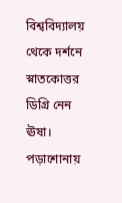বিশ্ববিদ্যালয় থেকে দর্শনে স্নাতকোত্তর ডিগ্রি নেন ঊষা। পড়াশোনায়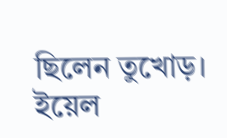ছিলেন তুখোড়। ইয়েল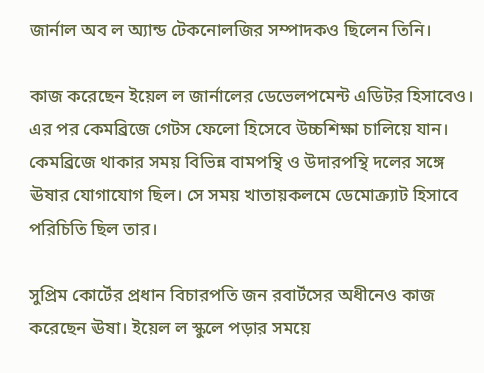জার্নাল অব ল অ্যান্ড টেকনোলজির সম্পাদকও ছিলেন তিনি।

কাজ করেছেন ইয়েল ল জার্নালের ডেভেলপমেন্ট এডিটর হিসাবেও। এর পর কেমব্রিজে গেটস ফেলো হিসেবে উচ্চশিক্ষা চালিয়ে যান। কেমব্রিজে থাকার সময় বিভিন্ন বামপন্থি ও উদারপন্থি দলের সঙ্গে ঊষার যোগাযোগ ছিল। সে সময় খাতায়কলমে ডেমোক্র্যাট হিসাবে পরিচিতি ছিল তার।

সুপ্রিম কোর্টের প্রধান বিচারপতি জন রবার্টসের অধীনেও কাজ করেছেন ঊষা। ইয়েল ল স্কুলে পড়ার সময়ে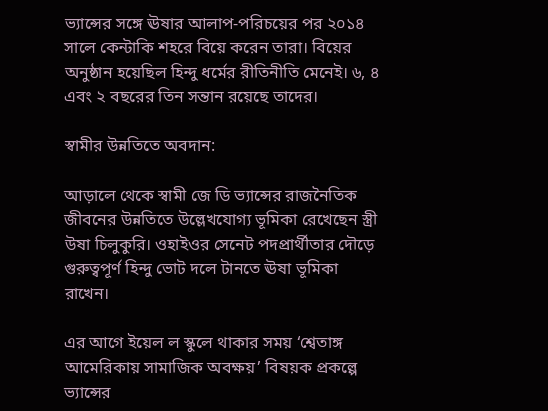ভ্যান্সের সঙ্গে ঊষার আলাপ-পরিচয়ের পর ২০১৪ সালে কেন্টাকি শহরে বিয়ে করেন তারা। বিয়ের অনুষ্ঠান হয়েছিল হিন্দু ধর্মের রীতিনীতি মেনেই। ৬, ৪ এবং ২ বছরের তিন সন্তান রয়েছে তাদের।

স্বামীর উন্নতিতে অবদান:

আড়ালে থেকে স্বামী জে ডি ভ্যান্সের রাজনৈতিক জীবনের উন্নতিতে উল্লেখযোগ্য ভূমিকা রেখেছেন স্ত্রী উষা চিলুকুরি। ওহাইওর সেনেট পদপ্রার্থীতার দৌড়ে গুরুত্বপূর্ণ হিন্দু ভোট দলে টানতে ঊষা ভূমিকা রাখেন।

এর আগে ইয়েল ল স্কুলে থাকার সময় ‘শ্বেতাঙ্গ আমেরিকায় সামাজিক অবক্ষয়’ বিষয়ক প্রকল্পে ভ্যান্সের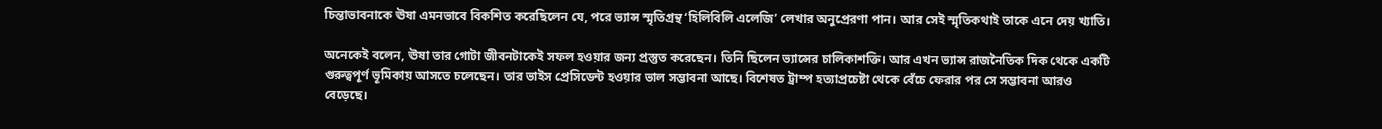চিন্তাভাবনাকে ঊষা এমনভাবে বিকশিত করেছিলেন যে, পরে ভ্যান্স স্মৃতিগ্রন্থ ‘হিলিবিলি এলেজি’ লেখার অনুপ্রেরণা পান। আর সেই স্মৃতিকথাই তাকে এনে দেয় খ্যাতি।

অনেকেই বলেন, ঊষা তার গোটা জীবনটাকেই সফল হওয়ার জন্য প্রস্তুত করেছেন। তিনি ছিলেন ভ্যান্সের চালিকাশক্তি। আর এখন ভ্যান্স রাজনৈতিক দিক থেকে একটি গুরুত্বপূর্ণ ভূমিকায় আসতে চলেছেন। তার ভাইস প্রেসিডেন্ট হওয়ার ভাল সম্ভাবনা আছে। বিশেষত ট্রাম্প হত্যাপ্রচেষ্টা থেকে বেঁচে ফেরার পর সে সম্ভাবনা আরও বেড়েছে।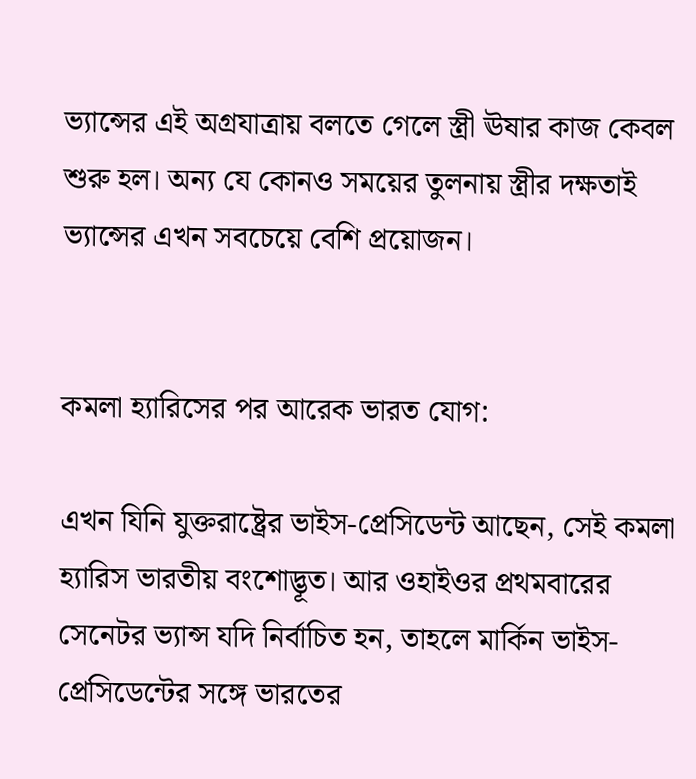ভ্যান্সের এই অগ্রযাত্রায় বলতে গেলে স্ত্রী ঊষার কাজ কেবল শুরু হল। অন্য যে কোনও সময়ের তুলনায় স্ত্রীর দক্ষতাই ভ্যান্সের এখন সবচেয়ে বেশি প্রয়োজন।


কমলা হ্যারিসের পর আরেক ভারত যোগ:

এখন যিনি যুক্তরাষ্ট্রের ভাইস-প্রেসিডেন্ট আছেন, সেই কমলা হ্যারিস ভারতীয় বংশোদ্ভূত। আর ওহাইওর প্রথমবারের সেনেটর ভ্যান্স যদি নির্বাচিত হন, তাহলে মার্কিন ভাইস-প্রেসিডেন্টের সঙ্গে ভারতের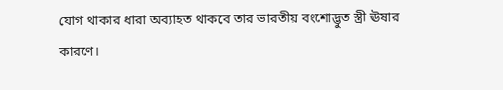যোগ থাকার ধারা অব্যাহত থাকবে তার ভারতীয় বংশোদ্ভুত স্ত্রী ঊষার কারণে।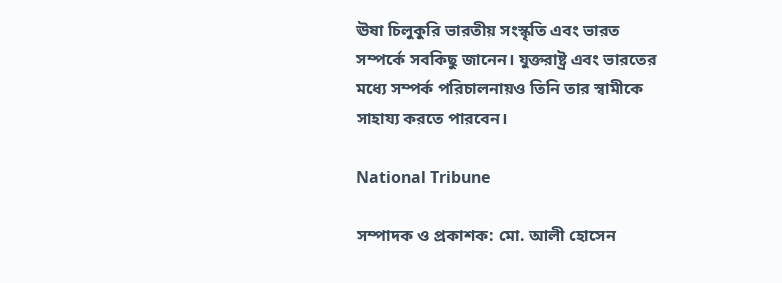ঊষা চিলুকুরি ভারতীয় সংস্কৃতি এবং ভারত সম্পর্কে সবকিছু জানেন। যুক্তরাষ্ট্র এবং ভারতের মধ্যে সম্পর্ক পরিচালনায়ও তিনি তার স্বামীকে সাহায্য করতে পারবেন।

National Tribune

সম্পাদক ও প্রকাশক: মো. আলী হোসেন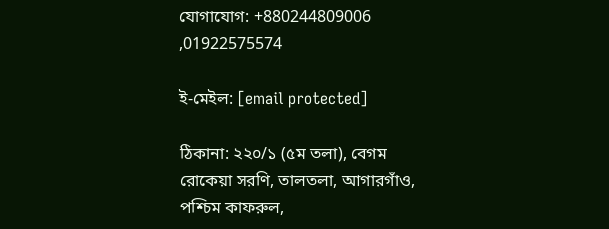যোগাযোগ: +880244809006 ,01922575574

ই-মেইল: [email protected]

ঠিকানা: ২২০/১ (৫ম তলা), বেগম রোকেয়া সরণি, তালতলা, আগারগাঁও, পশ্চিম কাফরুল,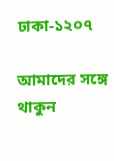ঢাকা-১২০৭

আমাদের সঙ্গে থাকুন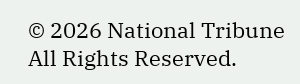© 2026 National Tribune All Rights Reserved.